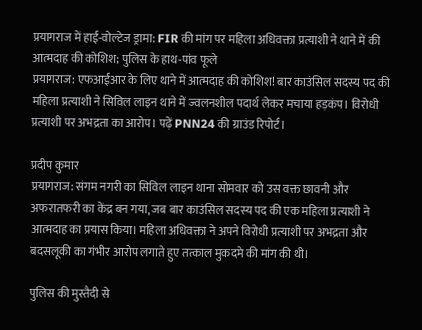प्रयागराज में हाई-वोल्टेज ड्रामा: FIR की मांग पर महिला अधिवक्ता प्रत्याशी ने थाने में की आत्मदाह की कोशिश; पुलिस के हाथ-पांव फूले
प्रयागराज: एफआईआर के लिए थाने में आत्मदाह की कोशिश! बार काउंसिल सदस्य पद की महिला प्रत्याशी ने सिविल लाइन थाने में ज्वलनशील पदार्थ लेकर मचाया हड़कंप। विरोधी प्रत्याशी पर अभद्रता का आरोप। पढ़ें PNN24 की ग्राउंड रिपोर्ट।

प्रदीप कुमार
प्रयागराज: संगम नगरी का सिविल लाइन थाना सोमवार को उस वक्त छावनी और अफरातफरी का केंद्र बन गया, जब बार काउंसिल सदस्य पद की एक महिला प्रत्याशी ने आत्मदाह का प्रयास किया। महिला अधिवक्ता ने अपने विरोधी प्रत्याशी पर अभद्रता और बदसलूकी का गंभीर आरोप लगाते हुए तत्काल मुकदमे की मांग की थी।

पुलिस की मुस्तैदी से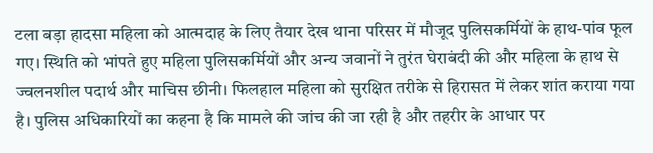टला बड़ा हादसा महिला को आत्मदाह के लिए तैयार देख थाना परिसर में मौजूद पुलिसकर्मियों के हाथ-पांव फूल गए। स्थिति को भांपते हुए महिला पुलिसकर्मियों और अन्य जवानों ने तुरंत घेराबंदी की और महिला के हाथ से ज्वलनशील पदार्थ और माचिस छीनी। फिलहाल महिला को सुरक्षित तरीके से हिरासत में लेकर शांत कराया गया है। पुलिस अधिकारियों का कहना है कि मामले की जांच की जा रही है और तहरीर के आधार पर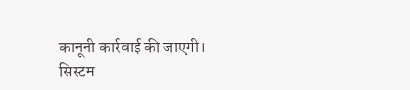कानूनी कार्रवाई की जाएगी।
सिस्टम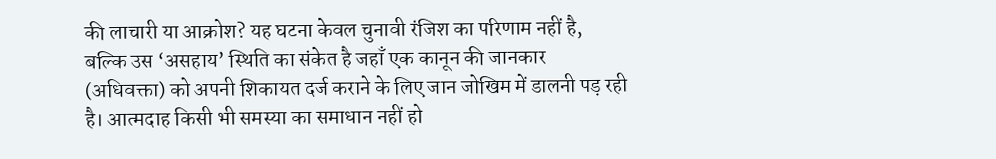की लाचारी या आक्रोश? यह घटना केवल चुनावी रंजिश का परिणाम नहीं है, बल्कि उस ‘असहाय’ स्थिति का संकेत है जहाँ एक कानून की जानकार (अधिवक्ता) को अपनी शिकायत दर्ज कराने के लिए जान जोखिम में डालनी पड़ रही है। आत्मदाह किसी भी समस्या का समाधान नहीं हो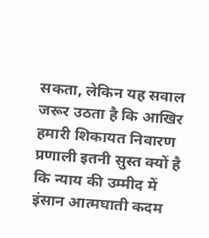सकता, लेकिन यह सवाल जरूर उठता है कि आखिर हमारी शिकायत निवारण प्रणाली इतनी सुस्त क्यों है कि न्याय की उम्मीद में इंसान आत्मघाती कदम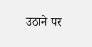उठाने पर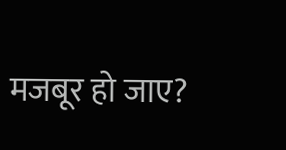मजबूर हो जाए?